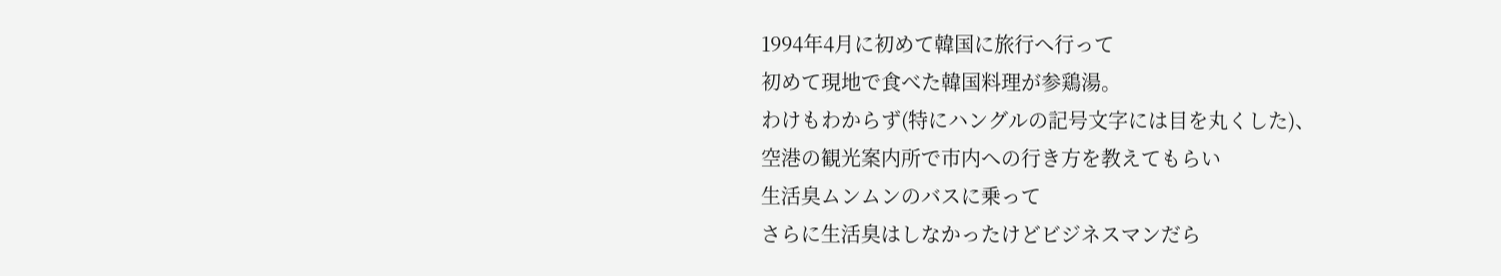1994年4月に初めて韓国に旅行へ行って
初めて現地で食べた韓国料理が参鶏湯。
わけもわからず(特にハングルの記号文字には目を丸くした)、
空港の観光案内所で市内への行き方を教えてもらい
生活臭ムンムンのバスに乗って
さらに生活臭はしなかったけどビジネスマンだら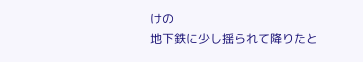けの
地下鉄に少し揺られて降りたと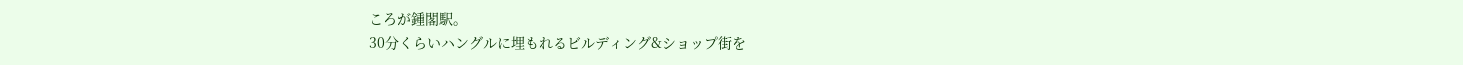ころが鍾閣駅。
30分くらいハングルに埋もれるビルディング&ショップ街を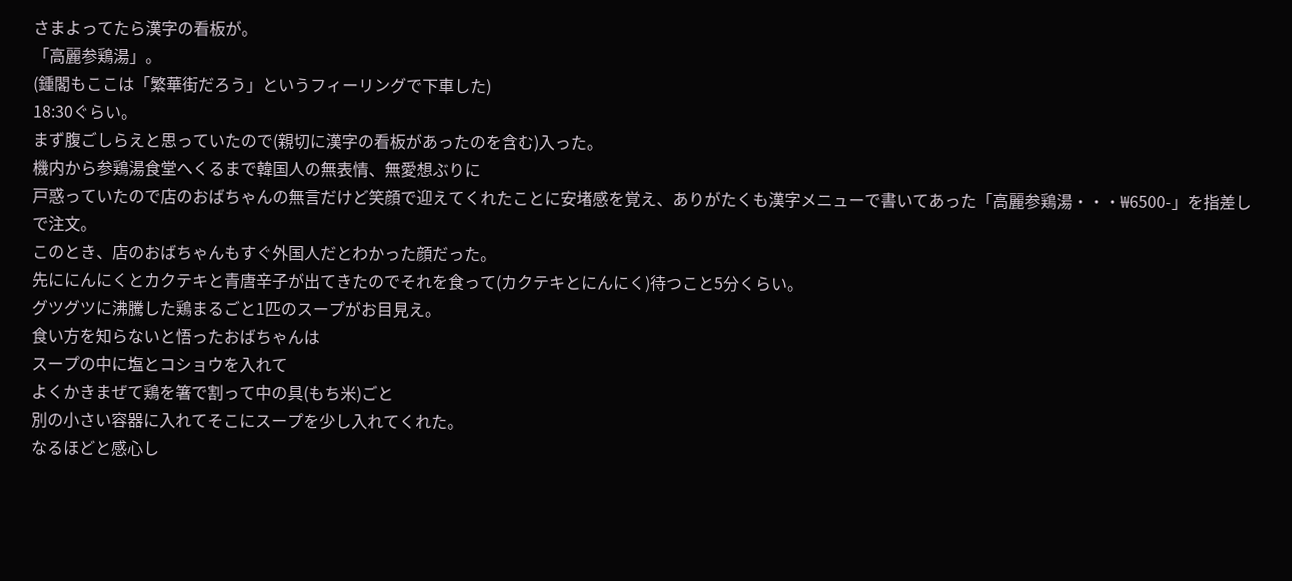さまよってたら漢字の看板が。
「高麗参鶏湯」。
(鍾閣もここは「繁華街だろう」というフィーリングで下車した)
18:30ぐらい。
まず腹ごしらえと思っていたので(親切に漢字の看板があったのを含む)入った。
機内から参鶏湯食堂へくるまで韓国人の無表情、無愛想ぶりに
戸惑っていたので店のおばちゃんの無言だけど笑顔で迎えてくれたことに安堵感を覚え、ありがたくも漢字メニューで書いてあった「高麗参鶏湯・・・₩6500-」を指差しで注文。
このとき、店のおばちゃんもすぐ外国人だとわかった顔だった。
先ににんにくとカクテキと青唐辛子が出てきたのでそれを食って(カクテキとにんにく)待つこと5分くらい。
グツグツに沸騰した鶏まるごと1匹のスープがお目見え。
食い方を知らないと悟ったおばちゃんは
スープの中に塩とコショウを入れて
よくかきまぜて鶏を箸で割って中の具(もち米)ごと
別の小さい容器に入れてそこにスープを少し入れてくれた。
なるほどと感心し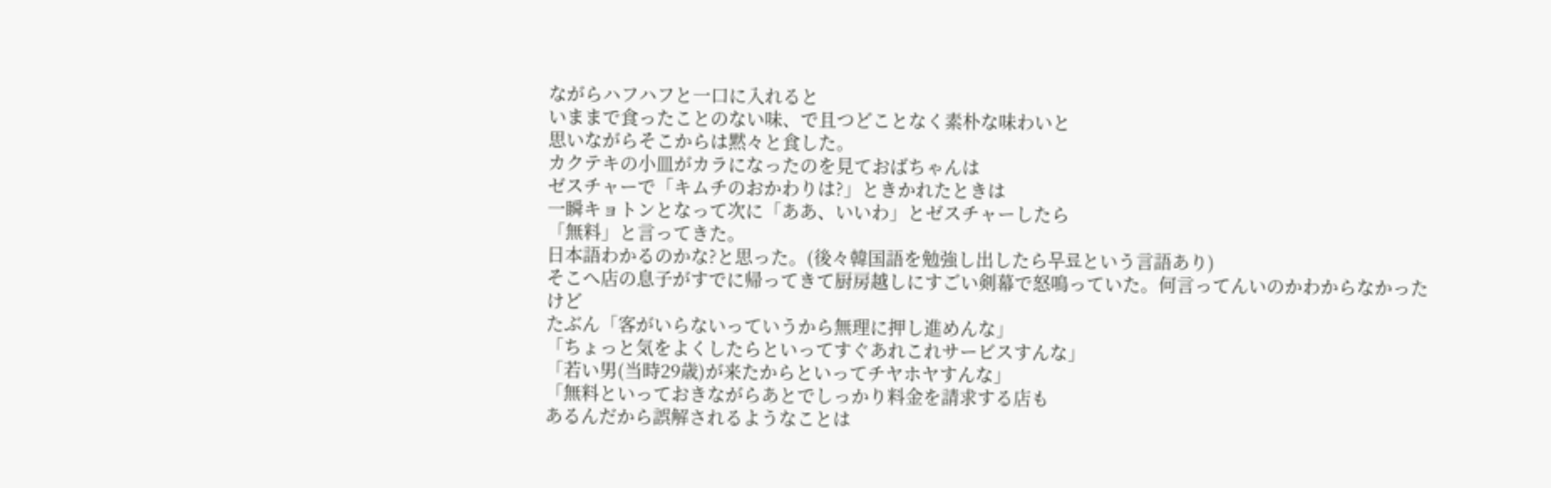ながらハフハフと一口に入れると
いままで食ったことのない味、で且つどことなく素朴な味わいと
思いながらそこからは黙々と食した。
カクテキの小皿がカラになったのを見ておばちゃんは
ゼスチャーで「キムチのおかわりは?」ときかれたときは
一瞬キョトンとなって次に「ああ、いいわ」とゼスチャーしたら
「無料」と言ってきた。
日本語わかるのかな?と思った。(後々韓国語を勉強し出したら무료という言語あり)
そこへ店の息子がすでに帰ってきて厨房越しにすごい剣幕で怒鳴っていた。何言ってんいのかわからなかったけど
たぶん「客がいらないっていうから無理に押し進めんな」
「ちょっと気をよくしたらといってすぐあれこれサービスすんな」
「若い男(当時29歳)が来たからといってチヤホヤすんな」
「無料といっておきながらあとでしっかり料金を請求する店も
あるんだから誤解されるようなことは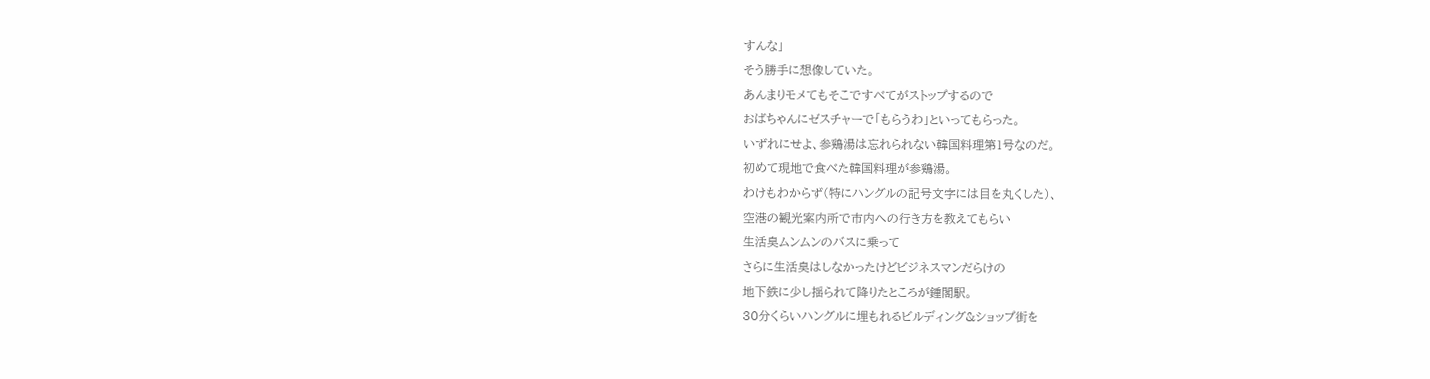すんな」
そう勝手に想像していた。
あんまりモメてもそこですべてがストップするので
おばちゃんにゼスチャーで「もらうわ」といってもらった。
いずれにせよ、参鶏湯は忘れられない韓国料理第1号なのだ。
初めて現地で食べた韓国料理が参鶏湯。
わけもわからず(特にハングルの記号文字には目を丸くした)、
空港の観光案内所で市内への行き方を教えてもらい
生活臭ムンムンのバスに乗って
さらに生活臭はしなかったけどビジネスマンだらけの
地下鉄に少し揺られて降りたところが鍾閣駅。
30分くらいハングルに埋もれるビルディング&ショップ街を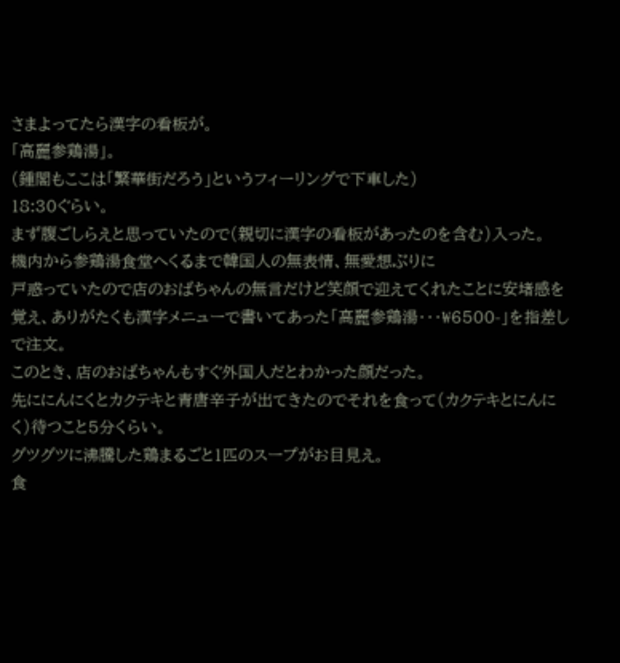さまよってたら漢字の看板が。
「高麗参鶏湯」。
(鍾閣もここは「繁華街だろう」というフィーリングで下車した)
18:30ぐらい。
まず腹ごしらえと思っていたので(親切に漢字の看板があったのを含む)入った。
機内から参鶏湯食堂へくるまで韓国人の無表情、無愛想ぶりに
戸惑っていたので店のおばちゃんの無言だけど笑顔で迎えてくれたことに安堵感を覚え、ありがたくも漢字メニューで書いてあった「高麗参鶏湯・・・₩6500-」を指差しで注文。
このとき、店のおばちゃんもすぐ外国人だとわかった顔だった。
先ににんにくとカクテキと青唐辛子が出てきたのでそれを食って(カクテキとにんにく)待つこと5分くらい。
グツグツに沸騰した鶏まるごと1匹のスープがお目見え。
食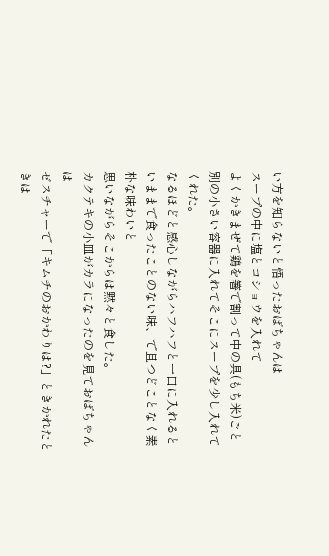い方を知らないと悟ったおばちゃんは
スープの中に塩とコショウを入れて
よくかきまぜて鶏を箸で割って中の具(もち米)ごと
別の小さい容器に入れてそこにスープを少し入れてくれた。
なるほどと感心しながらハフハフと一口に入れると
いままで食ったことのない味、で且つどことなく素朴な味わいと
思いながらそこからは黙々と食した。
カクテキの小皿がカラになったのを見ておばちゃんは
ゼスチャーで「キムチのおかわりは?」ときかれたときは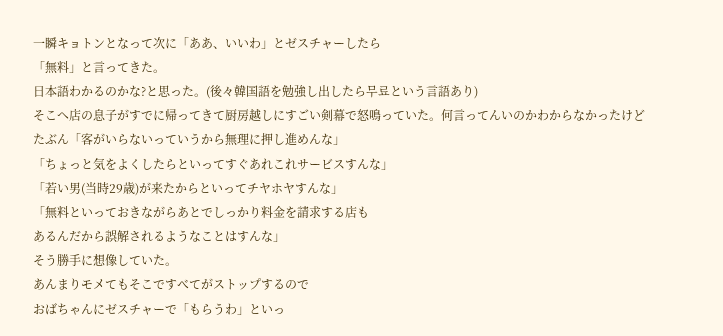一瞬キョトンとなって次に「ああ、いいわ」とゼスチャーしたら
「無料」と言ってきた。
日本語わかるのかな?と思った。(後々韓国語を勉強し出したら무료という言語あり)
そこへ店の息子がすでに帰ってきて厨房越しにすごい剣幕で怒鳴っていた。何言ってんいのかわからなかったけど
たぶん「客がいらないっていうから無理に押し進めんな」
「ちょっと気をよくしたらといってすぐあれこれサービスすんな」
「若い男(当時29歳)が来たからといってチヤホヤすんな」
「無料といっておきながらあとでしっかり料金を請求する店も
あるんだから誤解されるようなことはすんな」
そう勝手に想像していた。
あんまりモメてもそこですべてがストップするので
おばちゃんにゼスチャーで「もらうわ」といっ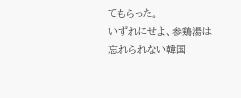てもらった。
いずれにせよ、参鶏湯は忘れられない韓国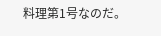料理第1号なのだ。